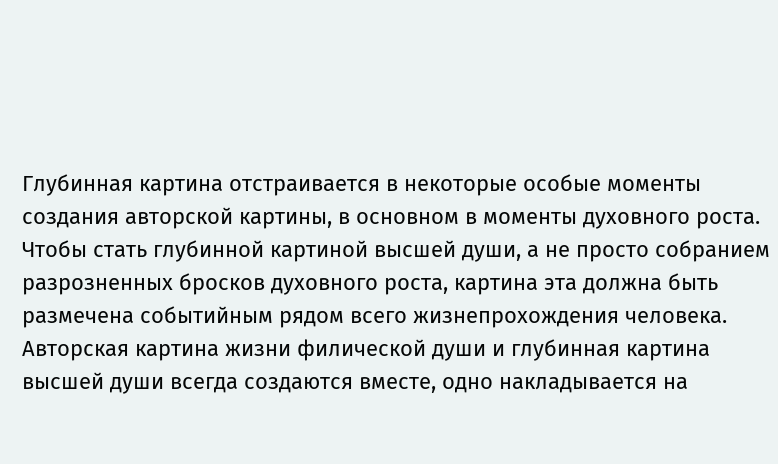Глубинная картина отстраивается в некоторые особые моменты создания авторской картины, в основном в моменты духовного роста. Чтобы стать глубинной картиной высшей души, а не просто собранием разрозненных бросков духовного роста, картина эта должна быть размечена событийным рядом всего жизнепрохождения человека. Авторская картина жизни филической души и глубинная картина высшей души всегда создаются вместе, одно накладывается на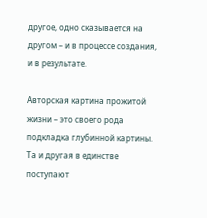другое, одно сказывается на другом – и в процессе создания, и в результате.

Авторская картина прожитой жизни – это своего рода подкладка глубинной картины. Та и другая в единстве поступают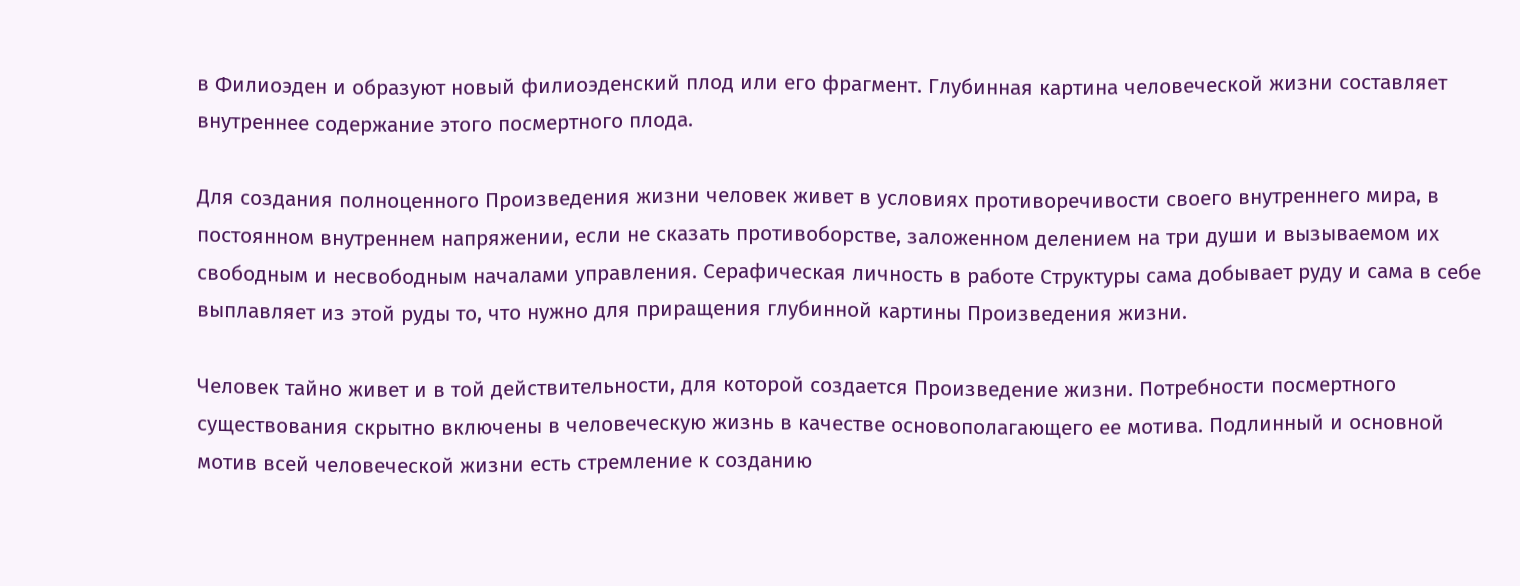в Филиоэден и образуют новый филиоэденский плод или его фрагмент. Глубинная картина человеческой жизни составляет внутреннее содержание этого посмертного плода.

Для создания полноценного Произведения жизни человек живет в условиях противоречивости своего внутреннего мира, в постоянном внутреннем напряжении, если не сказать противоборстве, заложенном делением на три души и вызываемом их свободным и несвободным началами управления. Серафическая личность в работе Структуры сама добывает руду и сама в себе выплавляет из этой руды то, что нужно для приращения глубинной картины Произведения жизни.

Человек тайно живет и в той действительности, для которой создается Произведение жизни. Потребности посмертного существования скрытно включены в человеческую жизнь в качестве основополагающего ее мотива. Подлинный и основной мотив всей человеческой жизни есть стремление к созданию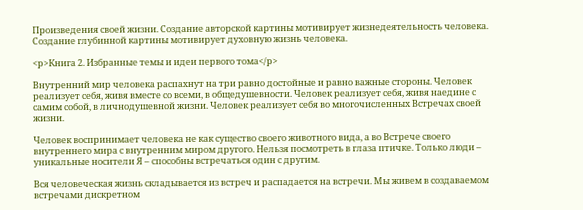Произведения своей жизни. Создание авторской картины мотивирует жизнедеятельность человека. Создание глубинной картины мотивирует духовную жизнь человека.

<p>Книга 2. Избранные темы и идеи первого тома</p>

Внутренний мир человека распахнут на три равно достойные и равно важные стороны. Человек реализует себя, живя вместе со всеми, в общедушевности. Человек реализует себя, живя наедине с самим собой, в личнодушевной жизни. Человек реализует себя во многочисленных Встречах своей жизни.

Человек воспринимает человека не как существо своего животного вида, а во Встрече своего внутреннего мира с внутренним миром другого. Нельзя посмотреть в глаза птичке. Только люди – уникальные носители Я – способны встречаться один с другим.

Вся человеческая жизнь складывается из встреч и распадается на встречи. Мы живем в создаваемом встречами дискретном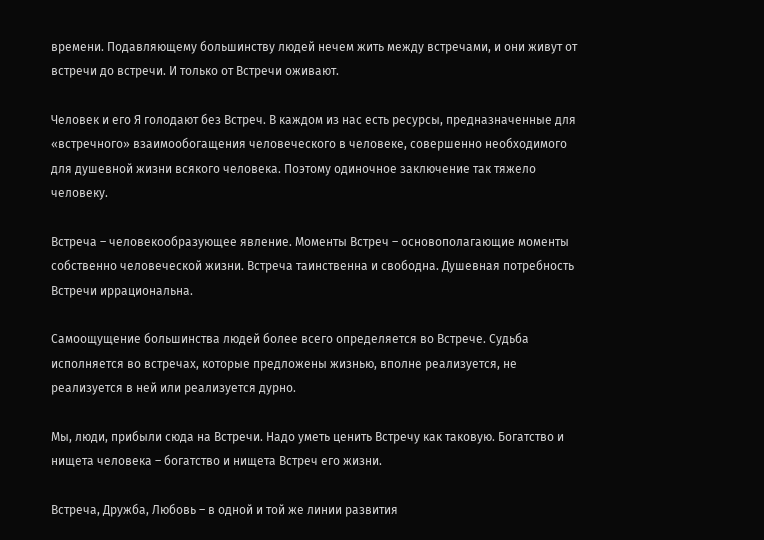времени. Подавляющему большинству людей нечем жить между встречами, и они живут от встречи до встречи. И только от Встречи оживают.

Человек и его Я голодают без Встреч. В каждом из нас есть ресурсы, предназначенные для «встречного» взаимообогащения человеческого в человеке, совершенно необходимого для душевной жизни всякого человека. Поэтому одиночное заключение так тяжело человеку.

Встреча – человекообразующее явление. Моменты Встреч – основополагающие моменты собственно человеческой жизни. Встреча таинственна и свободна. Душевная потребность Встречи иррациональна.

Самоощущение большинства людей более всего определяется во Встрече. Судьба исполняется во встречах, которые предложены жизнью, вполне реализуется, не реализуется в ней или реализуется дурно.

Мы, люди, прибыли сюда на Встречи. Надо уметь ценить Встречу как таковую. Богатство и нищета человека – богатство и нищета Встреч его жизни.

Встреча, Дружба, Любовь – в одной и той же линии развития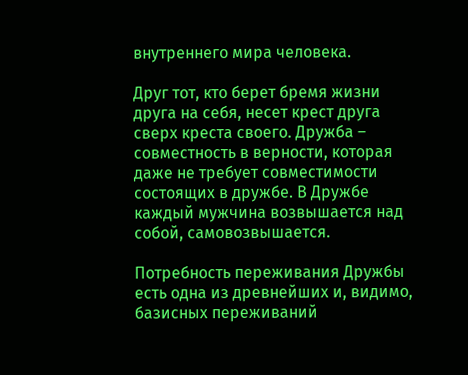внутреннего мира человека.

Друг тот, кто берет бремя жизни друга на себя, несет крест друга сверх креста своего. Дружба – совместность в верности, которая даже не требует совместимости состоящих в дружбе. В Дружбе каждый мужчина возвышается над собой, самовозвышается.

Потребность переживания Дружбы есть одна из древнейших и, видимо, базисных переживаний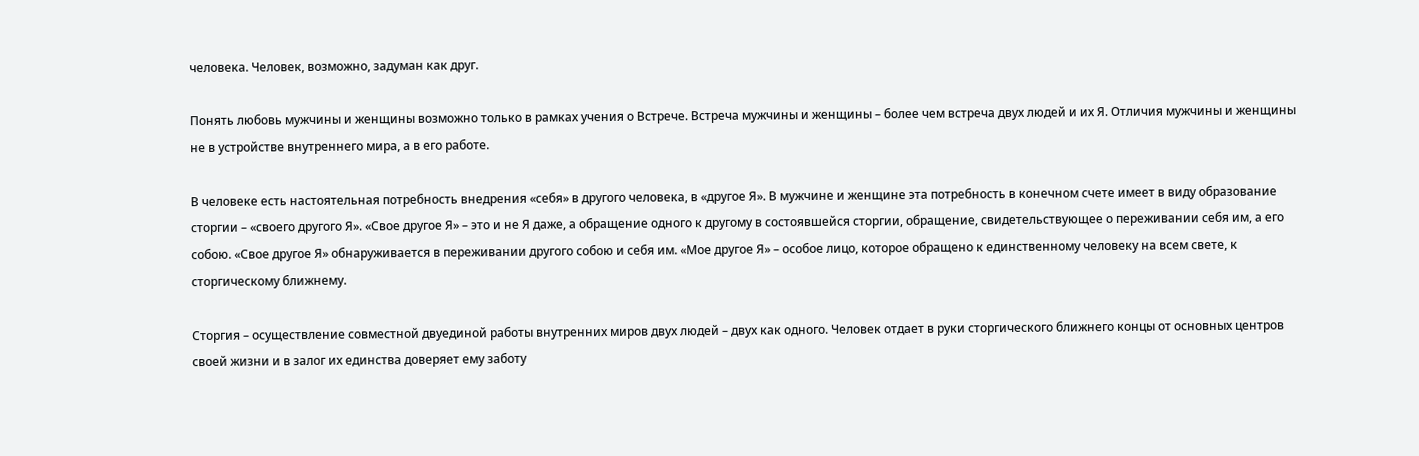человека. Человек, возможно, задуман как друг.

Понять любовь мужчины и женщины возможно только в рамках учения о Встрече. Встреча мужчины и женщины – более чем встреча двух людей и их Я. Отличия мужчины и женщины не в устройстве внутреннего мира, а в его работе.

В человеке есть настоятельная потребность внедрения «себя» в другого человека, в «другое Я». В мужчине и женщине эта потребность в конечном счете имеет в виду образование сторгии – «своего другого Я». «Свое другое Я» – это и не Я даже, а обращение одного к другому в состоявшейся сторгии, обращение, свидетельствующее о переживании себя им, а его собою. «Свое другое Я» обнаруживается в переживании другого собою и себя им. «Мое другое Я» – особое лицо, которое обращено к единственному человеку на всем свете, к сторгическому ближнему.

Сторгия – осуществление совместной двуединой работы внутренних миров двух людей – двух как одного. Человек отдает в руки сторгического ближнего концы от основных центров своей жизни и в залог их единства доверяет ему заботу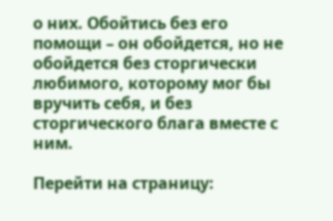о них. Обойтись без его помощи – он обойдется, но не обойдется без сторгически любимого, которому мог бы вручить себя, и без сторгического блага вместе с ним.

Перейти на страницу: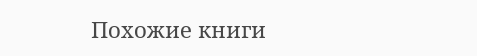Похожие книги